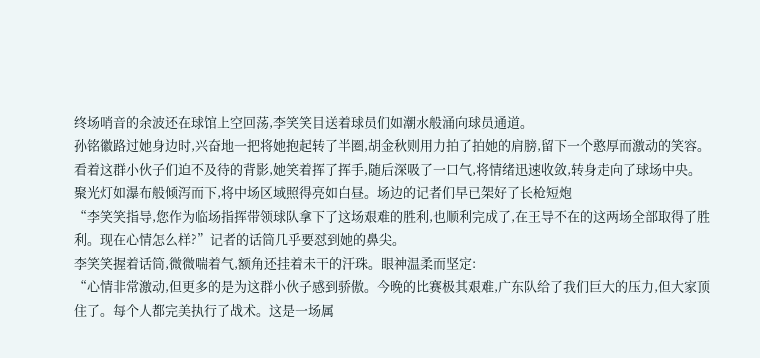终场哨音的余波还在球馆上空回荡,李笑笑目送着球员们如潮水般涌向球员通道。
孙铭徽路过她身边时,兴奋地一把将她抱起转了半圈,胡金秋则用力拍了拍她的肩膀,留下一个憨厚而激动的笑容。
看着这群小伙子们迫不及待的背影,她笑着挥了挥手,随后深吸了一口气,将情绪迅速收敛,转身走向了球场中央。
聚光灯如瀑布般倾泻而下,将中场区域照得亮如白昼。场边的记者们早已架好了长枪短炮
“李笑笑指导,您作为临场指挥带领球队拿下了这场艰难的胜利,也顺利完成了,在王导不在的这两场全部取得了胜利。现在心情怎么样?”记者的话筒几乎要怼到她的鼻尖。
李笑笑握着话筒,微微喘着气,额角还挂着未干的汗珠。眼神温柔而坚定:
“心情非常激动,但更多的是为这群小伙子感到骄傲。今晚的比赛极其艰难,广东队给了我们巨大的压力,但大家顶住了。每个人都完美执行了战术。这是一场属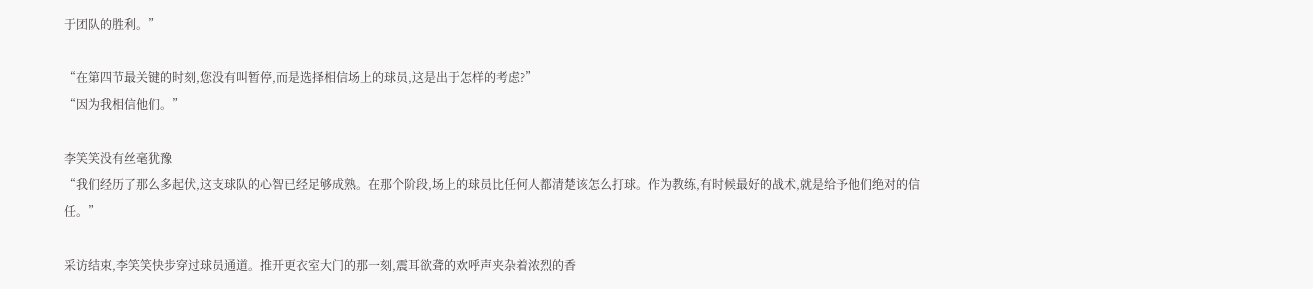于团队的胜利。”

“在第四节最关键的时刻,您没有叫暂停,而是选择相信场上的球员,这是出于怎样的考虑?”
“因为我相信他们。”

李笑笑没有丝毫犹豫
“我们经历了那么多起伏,这支球队的心智已经足够成熟。在那个阶段,场上的球员比任何人都清楚该怎么打球。作为教练,有时候最好的战术,就是给予他们绝对的信任。”

采访结束,李笑笑快步穿过球员通道。推开更衣室大门的那一刻,震耳欲聋的欢呼声夹杂着浓烈的香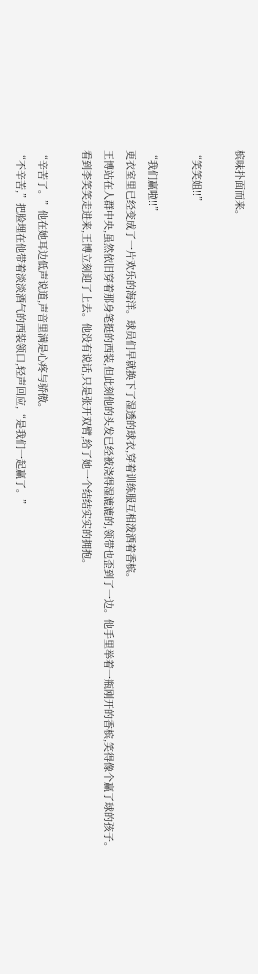槟味扑面而来。

“笑笑姐!!”

“我们赢啦!!”
更衣室里已经变成了一片欢乐的海洋。球员们早就换下了湿透的球衣,穿着训练服互相泼洒着香槟。
王博站在人群中央,虽然依旧穿着那身笔挺的西装,但此刻他的头发已经被浇得湿漉漉的,领带也歪到了一边。他手里举着一瓶刚开的香槟,笑得像个赢了球的孩子。
看到李笑笑走进来,王博立刻迎了上去。他没有说话,只是张开双臂,给了她一个结结实实的拥抱。

“辛苦了。”他在她耳边低声说道,声音里满是心疼与骄傲。
“不辛苦,”把脸埋在他带着淡淡酒气的西装领口,轻声回应,“是我们一起赢了。”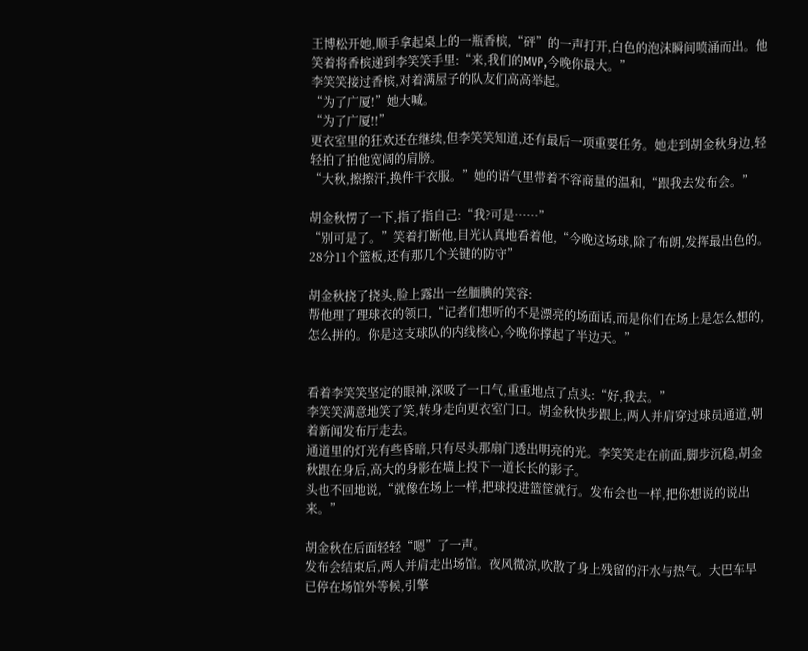王博松开她,顺手拿起桌上的一瓶香槟,“砰”的一声打开,白色的泡沫瞬间喷涌而出。他笑着将香槟递到李笑笑手里:“来,我们的MVP,今晚你最大。”
李笑笑接过香槟,对着满屋子的队友们高高举起。
“为了广厦!”她大喊。
“为了广厦!!”
更衣室里的狂欢还在继续,但李笑笑知道,还有最后一项重要任务。她走到胡金秋身边,轻轻拍了拍他宽阔的肩膀。
“大秋,擦擦汗,换件干衣服。”她的语气里带着不容商量的温和,“跟我去发布会。”

胡金秋愣了一下,指了指自己:“我?可是……”
“别可是了。”笑着打断他,目光认真地看着他,“今晚这场球,除了布朗,发挥最出色的。28分11个篮板,还有那几个关键的防守”

胡金秋挠了挠头,脸上露出一丝腼腆的笑容:
帮他理了理球衣的领口,“记者们想听的不是漂亮的场面话,而是你们在场上是怎么想的,怎么拼的。你是这支球队的内线核心,今晚你撑起了半边天。”


看着李笑笑坚定的眼神,深吸了一口气,重重地点了点头:“好,我去。”
李笑笑满意地笑了笑,转身走向更衣室门口。胡金秋快步跟上,两人并肩穿过球员通道,朝着新闻发布厅走去。
通道里的灯光有些昏暗,只有尽头那扇门透出明亮的光。李笑笑走在前面,脚步沉稳,胡金秋跟在身后,高大的身影在墙上投下一道长长的影子。
头也不回地说,“就像在场上一样,把球投进篮筐就行。发布会也一样,把你想说的说出来。”

胡金秋在后面轻轻“嗯”了一声。
发布会结束后,两人并肩走出场馆。夜风微凉,吹散了身上残留的汗水与热气。大巴车早已停在场馆外等候,引擎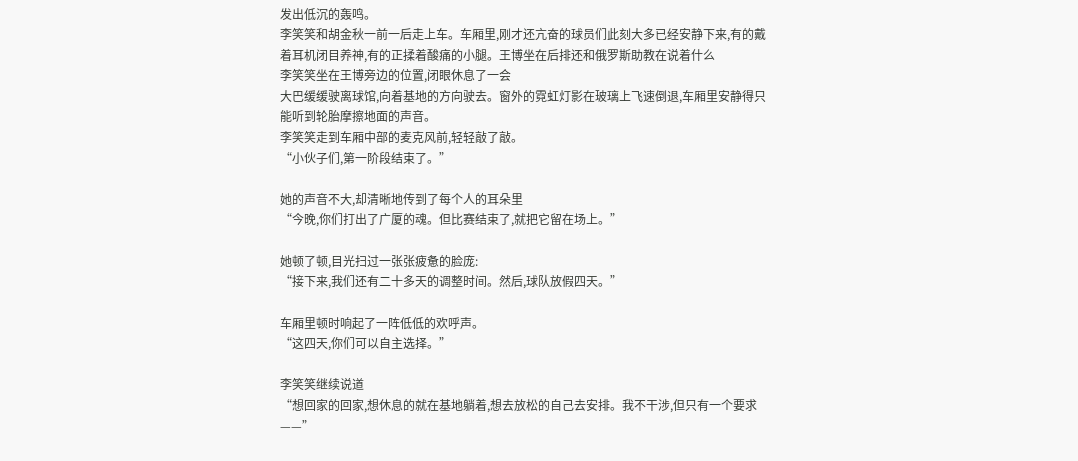发出低沉的轰鸣。
李笑笑和胡金秋一前一后走上车。车厢里,刚才还亢奋的球员们此刻大多已经安静下来,有的戴着耳机闭目养神,有的正揉着酸痛的小腿。王博坐在后排还和俄罗斯助教在说着什么
李笑笑坐在王博旁边的位置,闭眼休息了一会
大巴缓缓驶离球馆,向着基地的方向驶去。窗外的霓虹灯影在玻璃上飞速倒退,车厢里安静得只能听到轮胎摩擦地面的声音。
李笑笑走到车厢中部的麦克风前,轻轻敲了敲。
“小伙子们,第一阶段结束了。”

她的声音不大,却清晰地传到了每个人的耳朵里
“今晚,你们打出了广厦的魂。但比赛结束了,就把它留在场上。”

她顿了顿,目光扫过一张张疲惫的脸庞:
“接下来,我们还有二十多天的调整时间。然后,球队放假四天。”

车厢里顿时响起了一阵低低的欢呼声。
“这四天,你们可以自主选择。”

李笑笑继续说道
“想回家的回家,想休息的就在基地躺着,想去放松的自己去安排。我不干涉,但只有一个要求——”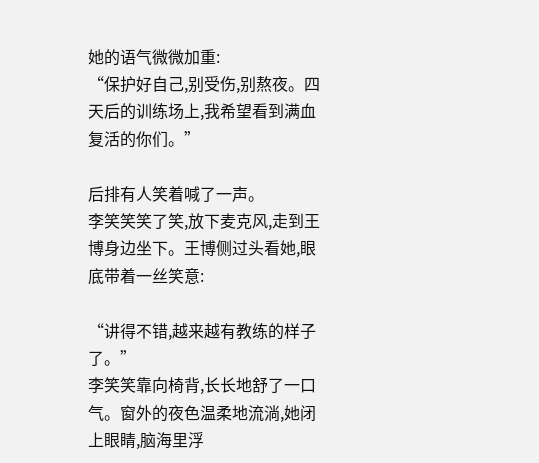她的语气微微加重:
“保护好自己,别受伤,别熬夜。四天后的训练场上,我希望看到满血复活的你们。”

后排有人笑着喊了一声。
李笑笑笑了笑,放下麦克风,走到王博身边坐下。王博侧过头看她,眼底带着一丝笑意:

“讲得不错,越来越有教练的样子了。”
李笑笑靠向椅背,长长地舒了一口气。窗外的夜色温柔地流淌,她闭上眼睛,脑海里浮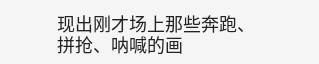现出刚才场上那些奔跑、拼抢、呐喊的画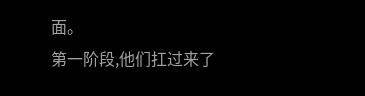面。
第一阶段,他们扛过来了